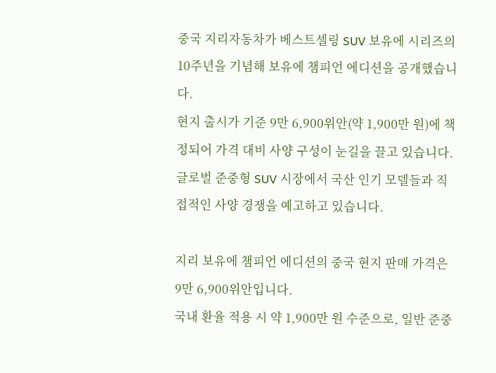중국 지리자동차가 베스트셀링 SUV 보유에 시리즈의 10주년을 기념해 보유에 챔피언 에디션을 공개했습니다.
현지 출시가 기준 9만 6,900위안(약 1,900만 원)에 책정되어 가격 대비 사양 구성이 눈길을 끌고 있습니다.
글로벌 준중형 SUV 시장에서 국산 인기 모델들과 직접적인 사양 경쟁을 예고하고 있습니다.

지리 보유에 챔피언 에디션의 중국 현지 판매 가격은 9만 6,900위안입니다.
국내 환율 적용 시 약 1,900만 원 수준으로, 일반 준중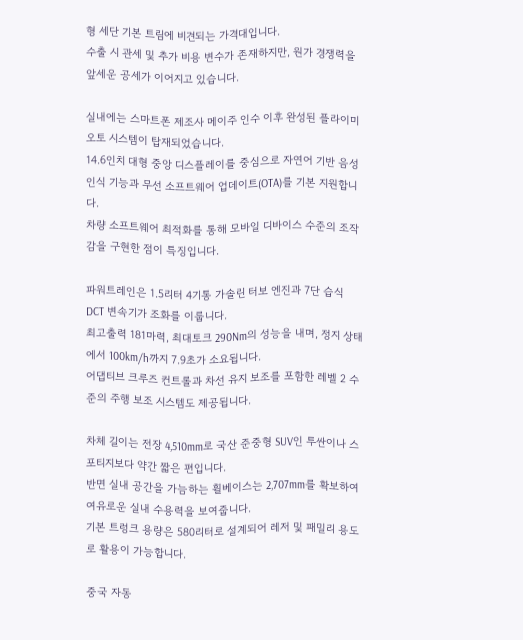형 세단 기본 트림에 비견되는 가격대입니다.
수출 시 관세 및 추가 비용 변수가 존재하지만, 원가 경쟁력을 앞세운 공세가 이어지고 있습니다.

실내에는 스마트폰 제조사 메이주 인수 이후 완성된 플라이미 오토 시스템이 탑재되었습니다.
14.6인치 대형 중앙 디스플레이를 중심으로 자연어 기반 음성 인식 기능과 무선 소프트웨어 업데이트(OTA)를 기본 지원합니다.
차량 소프트웨어 최적화를 통해 모바일 디바이스 수준의 조작감을 구현한 점이 특징입니다.

파워트레인은 1.5리터 4기통 가솔린 터보 엔진과 7단 습식 DCT 변속기가 조화를 이룹니다.
최고출력 181마력, 최대토크 290Nm의 성능을 내며, 정지 상태에서 100km/h까지 7.9초가 소요됩니다.
어댑티브 크루즈 컨트롤과 차선 유지 보조를 포함한 레벨 2 수준의 주행 보조 시스템도 제공됩니다.

차체 길이는 전장 4,510mm로 국산 준중형 SUV인 투싼이나 스포티지보다 약간 짧은 편입니다.
반면 실내 공간을 가늠하는 휠베이스는 2,707mm를 확보하여 여유로운 실내 수용력을 보여줍니다.
기본 트렁크 용량은 580리터로 설계되어 레저 및 패밀리 용도로 활용이 가능합니다.

중국 자동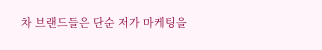차 브랜드들은 단순 저가 마케팅을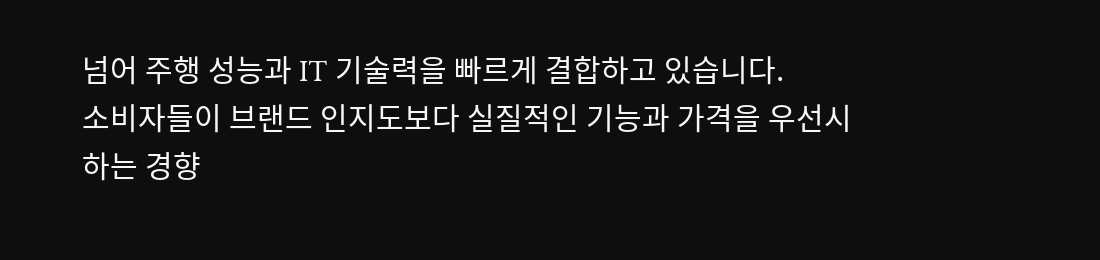넘어 주행 성능과 IT 기술력을 빠르게 결합하고 있습니다.
소비자들이 브랜드 인지도보다 실질적인 기능과 가격을 우선시하는 경향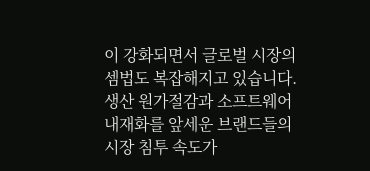이 강화되면서 글로벌 시장의 셈법도 복잡해지고 있습니다.
생산 원가절감과 소프트웨어 내재화를 앞세운 브랜드들의 시장 침투 속도가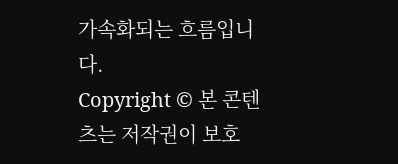가속화되는 흐름입니다.
Copyright © 본 콘텐츠는 저작권이 보호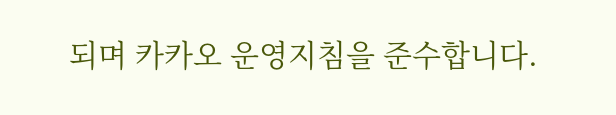되며 카카오 운영지침을 준수합니다.